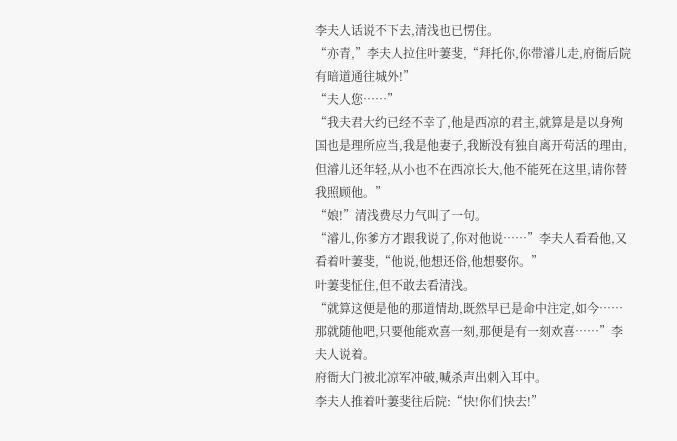李夫人话说不下去,清浅也已愣住。
“亦青,”李夫人拉住叶萋斐,“拜托你,你带濬儿走,府衙后院有暗道通往城外!”
“夫人您……”
“我夫君大约已经不幸了,他是西凉的君主,就算是是以身殉国也是理所应当,我是他妻子,我断没有独自离开苟活的理由,但濬儿还年轻,从小也不在西凉长大,他不能死在这里,请你替我照顾他。”
“娘!”清浅费尽力气叫了一句。
“濬儿,你爹方才跟我说了,你对他说……”李夫人看看他,又看着叶萋斐,“他说,他想还俗,他想娶你。”
叶萋斐怔住,但不敢去看清浅。
“就算这便是他的那道情劫,既然早已是命中注定,如今……那就随他吧,只要他能欢喜一刻,那便是有一刻欢喜……”李夫人说着。
府衙大门被北凉军冲破,喊杀声出刺入耳中。
李夫人推着叶萋斐往后院:“快!你们快去!”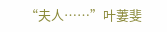“夫人……”叶萋斐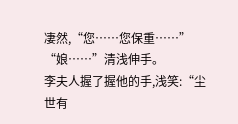凄然,“您……您保重……”
“娘……”清浅伸手。
李夫人握了握他的手,浅笑:“尘世有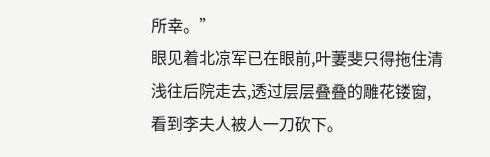所幸。”
眼见着北凉军已在眼前,叶萋斐只得拖住清浅往后院走去,透过层层叠叠的雕花镂窗,看到李夫人被人一刀砍下。